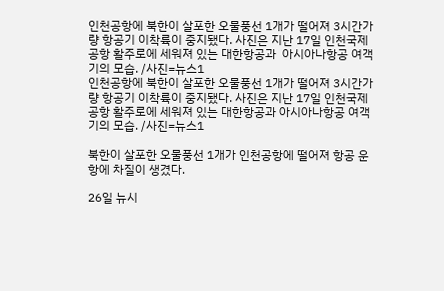인천공항에 북한이 살포한 오물풍선 1개가 떨어져 3시간가량 항공기 이착륙이 중지됐다. 사진은 지난 17일 인천국제공항 활주로에 세워져 있는 대한항공과  아시아나항공 여객기의 모습. /사진=뉴스1
인천공항에 북한이 살포한 오물풍선 1개가 떨어져 3시간가량 항공기 이착륙이 중지됐다. 사진은 지난 17일 인천국제공항 활주로에 세워져 있는 대한항공과 아시아나항공 여객기의 모습. /사진=뉴스1

북한이 살포한 오물풍선 1개가 인천공항에 떨어져 항공 운항에 차질이 생겼다.

26일 뉴시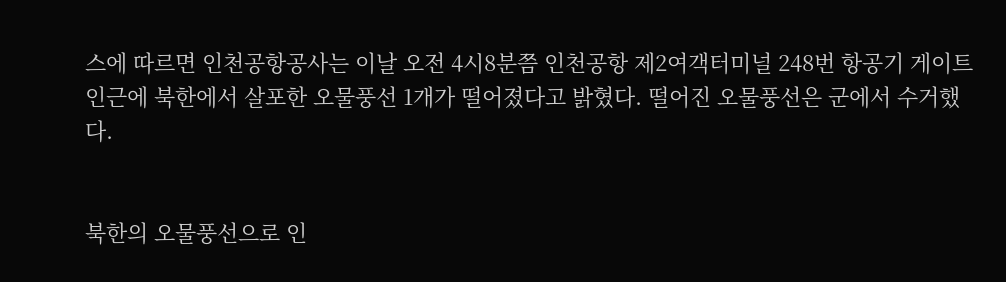스에 따르면 인천공항공사는 이날 오전 4시8분쯤 인천공항 제2여객터미널 248번 항공기 게이트 인근에 북한에서 살포한 오물풍선 1개가 떨어졌다고 밝혔다. 떨어진 오물풍선은 군에서 수거했다.


북한의 오물풍선으로 인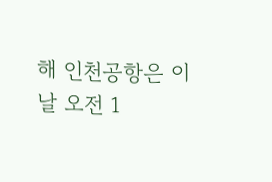해 인천공항은 이날 오전 1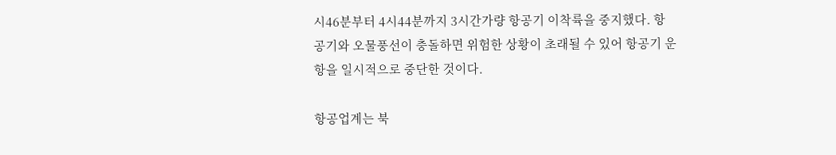시46분부터 4시44분까지 3시간가량 항공기 이착륙을 중지했다. 항공기와 오물풍선이 충돌하면 위험한 상황이 초래될 수 있어 항공기 운항을 일시적으로 중단한 것이다.

항공업계는 북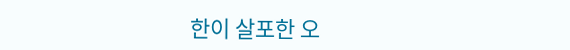한이 살포한 오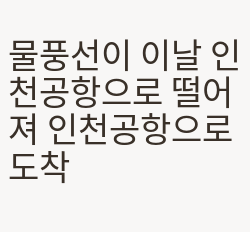물풍선이 이날 인천공항으로 떨어져 인천공항으로 도착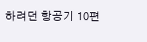하려던 항공기 10편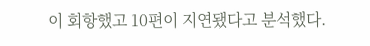이 회항했고 10편이 지연됐다고 분석했다.